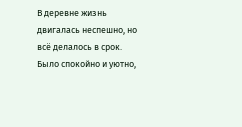В деревне жизнь двигалась неспешно, но всё делалось в срок. Было спокойно и уютно,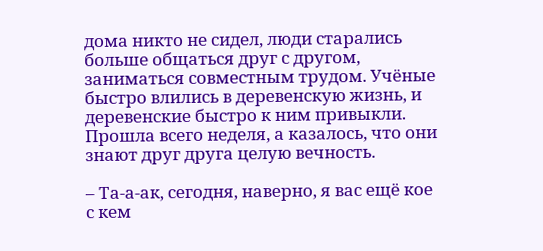дома никто не сидел, люди старались больше общаться друг с другом, заниматься совместным трудом. Учёные быстро влились в деревенскую жизнь, и деревенские быстро к ним привыкли. Прошла всего неделя, а казалось, что они знают друг друга целую вечность.

– Та-а-ак, сегодня, наверно, я вас ещё кое с кем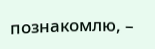познакомлю, –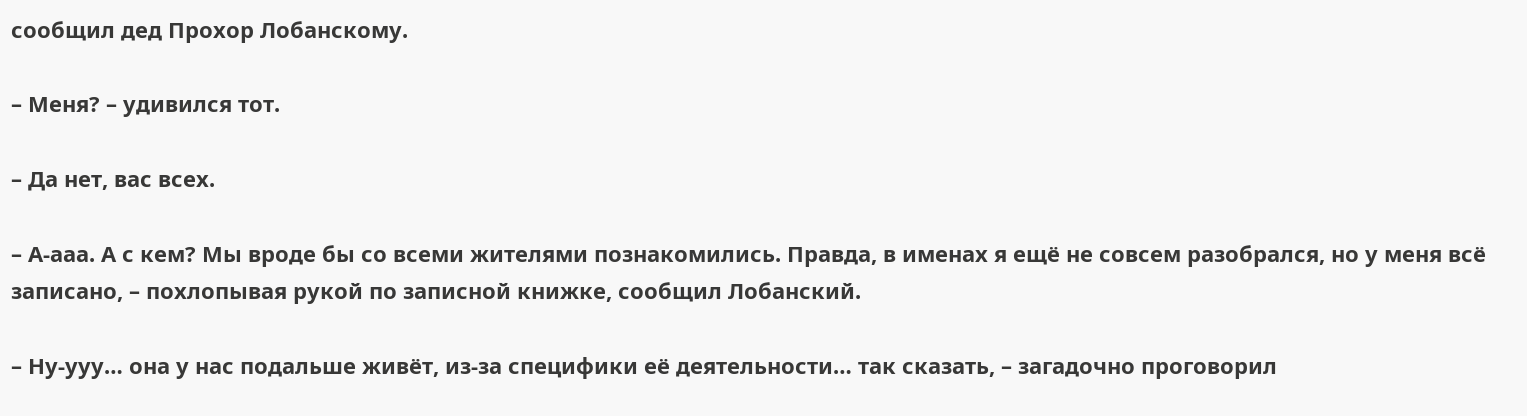сообщил дед Прохор Лобанскому.

– Меня? – удивился тот.

– Да нет, вас всех.

– А-ааа. А с кем? Мы вроде бы со всеми жителями познакомились. Правда, в именах я ещё не совсем разобрался, но у меня всё записано, – похлопывая рукой по записной книжке, сообщил Лобанский.

– Ну-ууу… она у нас подальше живёт, из-за специфики её деятельности… так сказать, – загадочно проговорил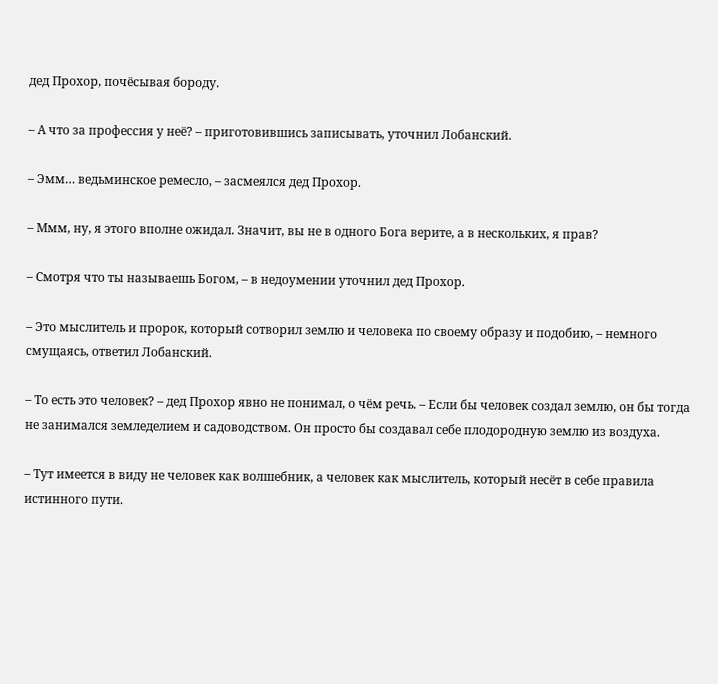дед Прохор, почёсывая бороду.

– А что за профессия у неё? – приготовившись записывать, уточнил Лобанский.

– Эмм… ведьминское ремесло, – засмеялся дед Прохор.

– Ммм, ну, я этого вполне ожидал. Значит, вы не в одного Бога верите, а в нескольких, я прав?

– Смотря что ты называешь Богом, – в недоумении уточнил дед Прохор.

– Это мыслитель и пророк, который сотворил землю и человека по своему образу и подобию, – немного смущаясь, ответил Лобанский.

– То есть это человек? – дед Прохор явно не понимал, о чём речь. – Если бы человек создал землю, он бы тогда не занимался земледелием и садоводством. Он просто бы создавал себе плодородную землю из воздуха.

– Тут имеется в виду не человек как волшебник, а человек как мыслитель, который несёт в себе правила истинного пути.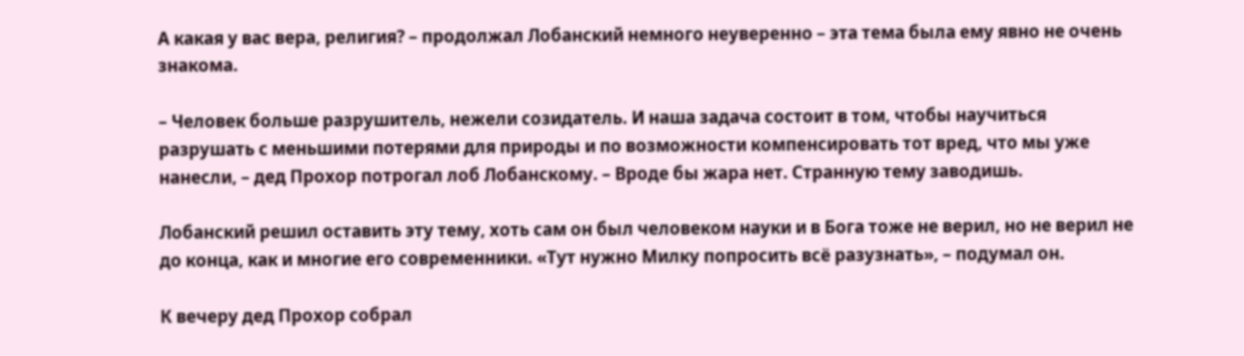А какая у вас вера, религия? – продолжал Лобанский немного неуверенно – эта тема была ему явно не очень знакома.

– Человек больше разрушитель, нежели созидатель. И наша задача состоит в том, чтобы научиться разрушать с меньшими потерями для природы и по возможности компенсировать тот вред, что мы уже нанесли, – дед Прохор потрогал лоб Лобанскому. – Вроде бы жара нет. Странную тему заводишь.

Лобанский решил оставить эту тему, хоть сам он был человеком науки и в Бога тоже не верил, но не верил не до конца, как и многие его современники. «Тут нужно Милку попросить всё разузнать», – подумал он.

К вечеру дед Прохор собрал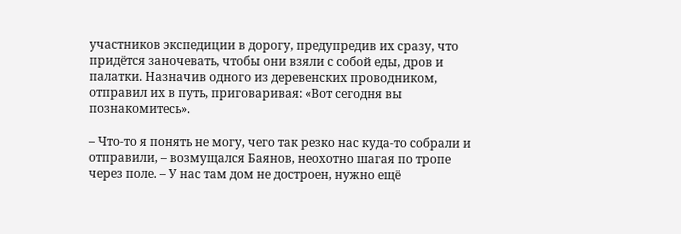участников экспедиции в дорогу, предупредив их сразу, что придётся заночевать, чтобы они взяли с собой еды, дров и палатки. Назначив одного из деревенских проводником, отправил их в путь, приговаривая: «Вот сегодня вы познакомитесь».

– Что-то я понять не могу, чего так резко нас куда-то собрали и отправили, – возмущался Баянов, неохотно шагая по тропе через поле. – У нас там дом не достроен, нужно ещё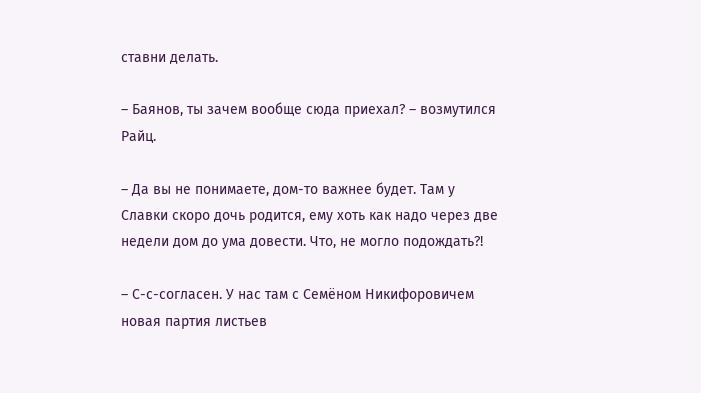ставни делать.

– Баянов, ты зачем вообще сюда приехал? – возмутился Райц.

– Да вы не понимаете, дом-то важнее будет. Там у Славки скоро дочь родится, ему хоть как надо через две недели дом до ума довести. Что, не могло подождать?!

– С-с-согласен. У нас там с Семёном Никифоровичем новая партия листьев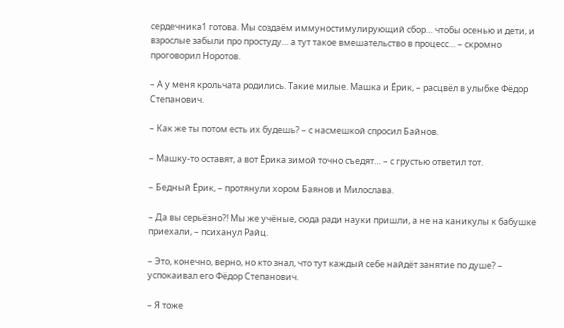сердечника1 готова. Мы создаём иммуностимулирующий сбор… чтобы осенью и дети, и взрослые забыли про простуду… а тут такое вмешательство в процесс… – скромно проговорил Норотов.

– А у меня крольчата родились. Такие милые. Машка и Ёрик, – расцвёл в улыбке Фёдор Степанович.

– Как же ты потом есть их будешь? – с насмешкой спросил Байнов.

– Машку-то оставят, а вот Ёрика зимой точно съедят… – с грустью ответил тот.

– Бедный Ёрик, – протянули хором Баянов и Милослава.

– Да вы серьёзно?! Мы же учёные, сюда ради науки пришли, а не на каникулы к бабушке приехали, – психанул Райц.

– Это, конечно, верно, но кто знал, что тут каждый себе найдёт занятие по душе? – успокаивал его Фёдор Степанович.

– Я тоже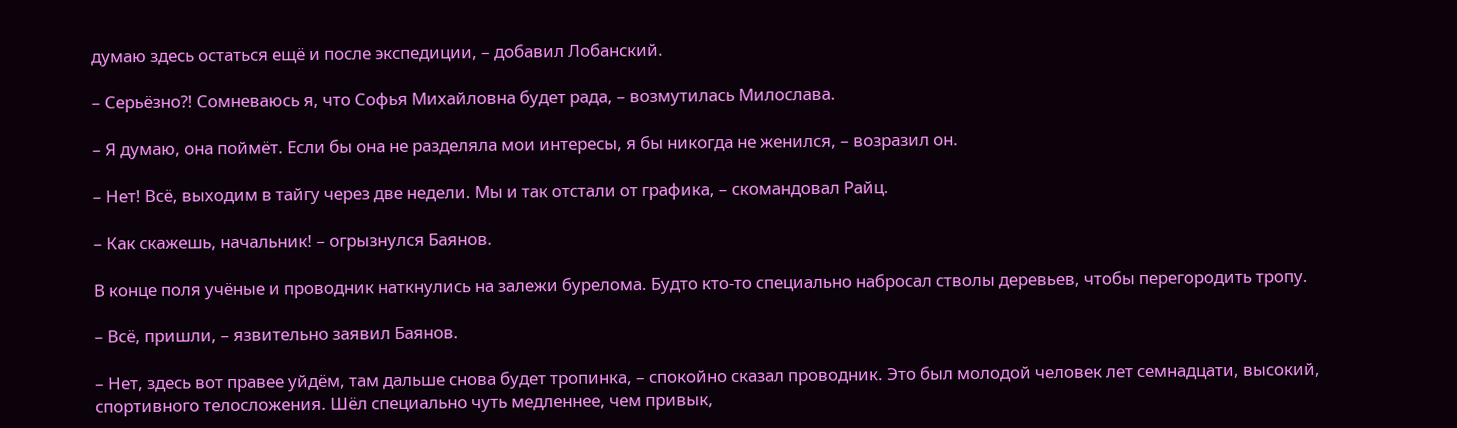думаю здесь остаться ещё и после экспедиции, – добавил Лобанский.

– Серьёзно?! Сомневаюсь я, что Софья Михайловна будет рада, – возмутилась Милослава.

– Я думаю, она поймёт. Если бы она не разделяла мои интересы, я бы никогда не женился, – возразил он.

– Нет! Всё, выходим в тайгу через две недели. Мы и так отстали от графика, – скомандовал Райц.

– Как скажешь, начальник! – огрызнулся Баянов.

В конце поля учёные и проводник наткнулись на залежи бурелома. Будто кто-то специально набросал стволы деревьев, чтобы перегородить тропу.

– Всё, пришли, – язвительно заявил Баянов.

– Нет, здесь вот правее уйдём, там дальше снова будет тропинка, – спокойно сказал проводник. Это был молодой человек лет семнадцати, высокий, спортивного телосложения. Шёл специально чуть медленнее, чем привык,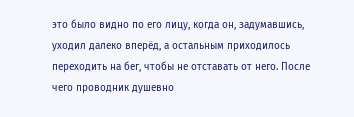это было видно по его лицу, когда он, задумавшись, уходил далеко вперёд, а остальным приходилось переходить на бег, чтобы не отставать от него. После чего проводник душевно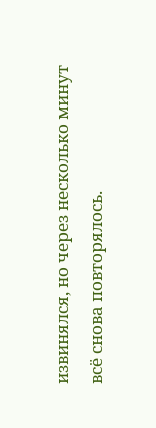извинялся, но через несколько минут всё снова повторялось.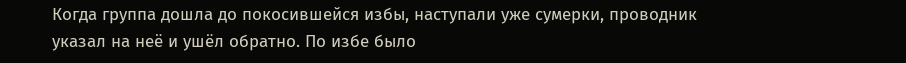Когда группа дошла до покосившейся избы, наступали уже сумерки, проводник указал на неё и ушёл обратно. По избе было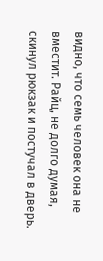видно, что семь человек она не вместит. Райц, не долго думая, скинул рюкзак и постучал в дверь.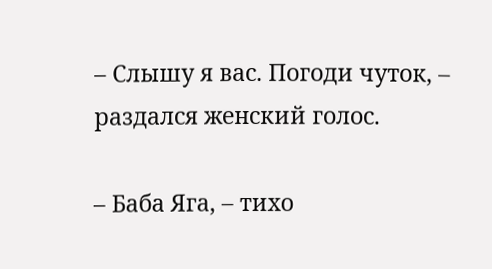– Слышу я вас. Погоди чуток, – раздался женский голос.

– Баба Яга, – тихо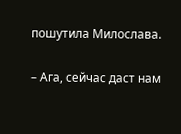пошутила Милослава.

– Ага, сейчас даст нам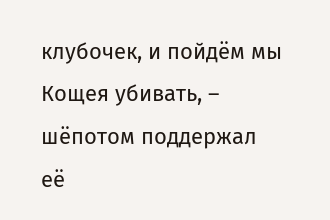клубочек, и пойдём мы Кощея убивать, – шёпотом поддержал её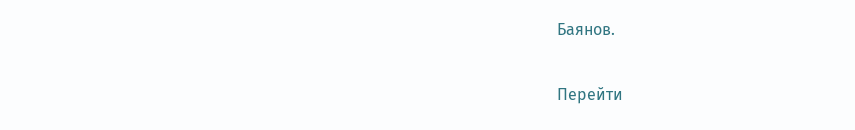Баянов.

Перейти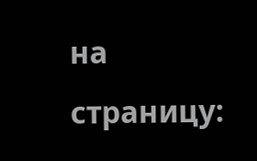на страницу: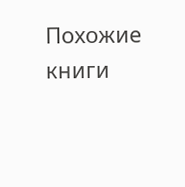Похожие книги